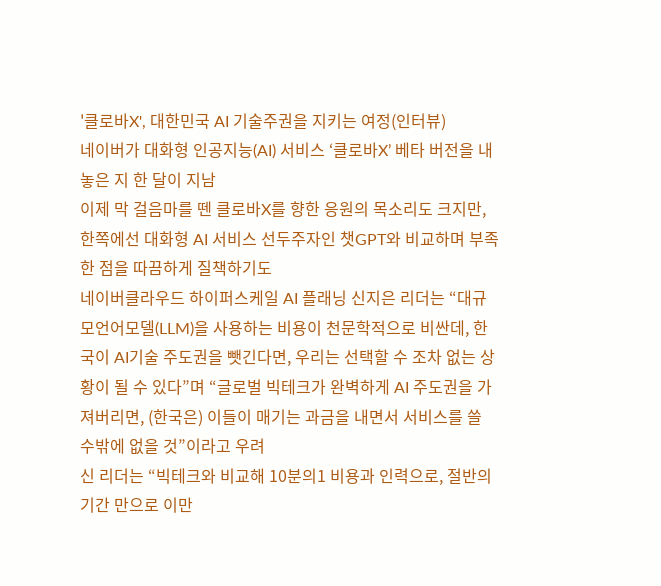'클로바X', 대한민국 AI 기술주권을 지키는 여정(인터뷰)
네이버가 대화형 인공지능(AI) 서비스 ‘클로바X’ 베타 버전을 내놓은 지 한 달이 지남
이제 막 걸음마를 뗀 클로바X를 향한 응원의 목소리도 크지만, 한쪽에선 대화형 AI 서비스 선두주자인 챗GPT와 비교하며 부족한 점을 따끔하게 질책하기도
네이버클라우드 하이퍼스케일 AI 플래닝 신지은 리더는 “대규모언어모델(LLM)을 사용하는 비용이 천문학적으로 비싼데, 한국이 AI기술 주도권을 뺏긴다면, 우리는 선택할 수 조차 없는 상황이 될 수 있다”며 “글로벌 빅테크가 완벽하게 AI 주도권을 가져버리면, (한국은) 이들이 매기는 과금을 내면서 서비스를 쓸 수밖에 없을 것”이라고 우려
신 리더는 “빅테크와 비교해 10분의1 비용과 인력으로, 절반의 기간 만으로 이만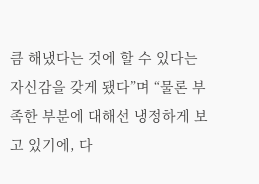큼 해냈다는 것에 할 수 있다는 자신감을 갖게 됐다”며 “물론 부족한 부분에 대해선 냉정하게 보고 있기에, 다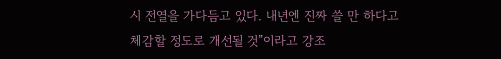시 전열을 가다듬고 있다. 내년엔 진짜 쓸 만 하다고 체감할 정도로 개선될 것”이라고 강조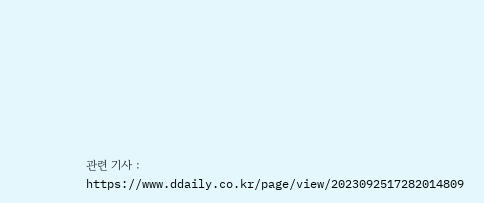관련 기사 : https://www.ddaily.co.kr/page/view/2023092517282014809